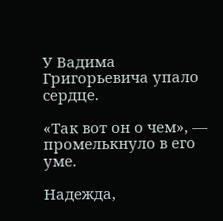У Вадима Григорьевича упало сердце.

«Так вот он о чем», — промелькнуло в его уме.

Надежда,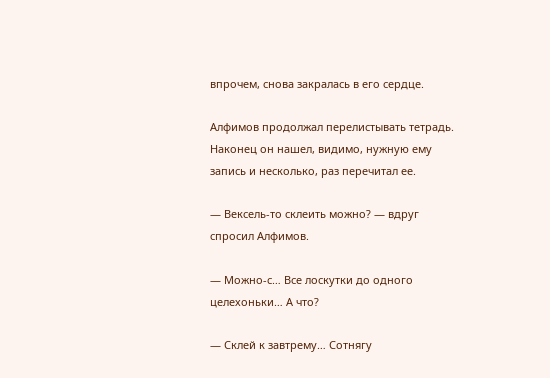впрочем, снова закралась в его сердце.

Алфимов продолжал перелистывать тетрадь. Наконец он нашел, видимо, нужную ему запись и несколько, раз перечитал ее.

— Вексель-то склеить можно? — вдруг спросил Алфимов.

— Можно-с… Все лоскутки до одного целехоньки… А что?

— Склей к завтрему… Сотнягу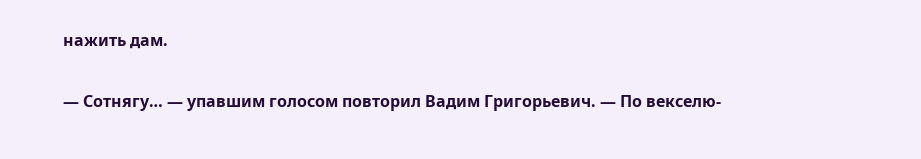нажить дам.

— Сотнягу… — упавшим голосом повторил Вадим Григорьевич. — По векселю-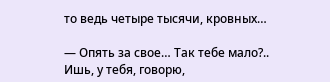то ведь четыре тысячи, кровных…

— Опять за свое… Так тебе мало?.. Ишь, у тебя, говорю,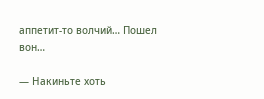аппетит-то волчий… Пошел вон…

— Накиньте хоть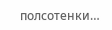полсотенки…